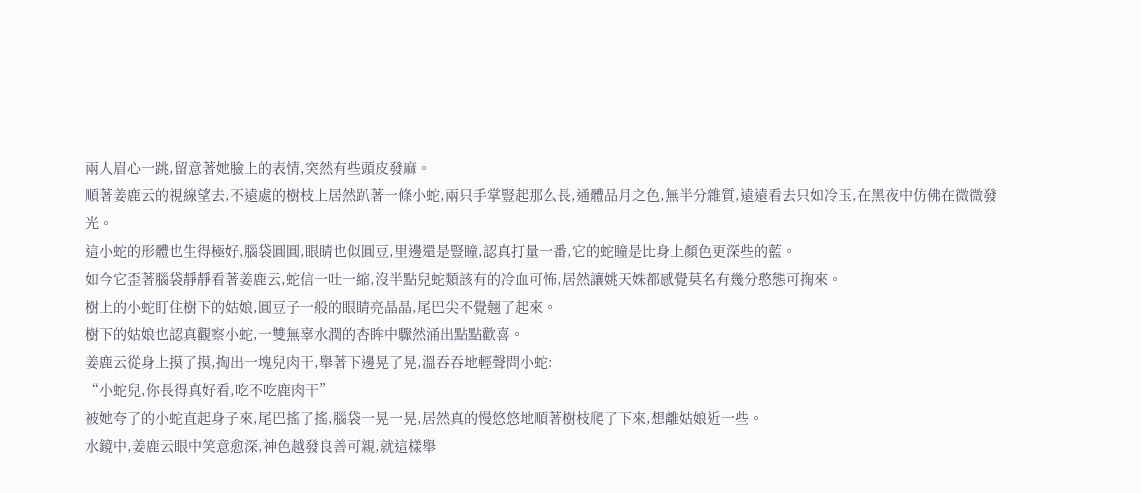兩人眉心一跳,留意著她臉上的表情,突然有些頭皮發麻。
順著姜鹿云的視線望去,不遠處的樹枝上居然趴著一條小蛇,兩只手掌豎起那么長,通體品月之色,無半分雜質,遠遠看去只如冷玉,在黑夜中仿佛在微微發光。
這小蛇的形體也生得極好,腦袋圓圓,眼睛也似圓豆,里邊還是豎瞳,認真打量一番,它的蛇瞳是比身上顏色更深些的藍。
如今它歪著腦袋靜靜看著姜鹿云,蛇信一吐一縮,沒半點兒蛇類該有的冷血可怖,居然讓姚天姝都感覺莫名有幾分憨態可掬來。
樹上的小蛇盯住樹下的姑娘,圓豆子一般的眼睛亮晶晶,尾巴尖不覺翹了起來。
樹下的姑娘也認真觀察小蛇,一雙無辜水潤的杏眸中驟然涌出點點歡喜。
姜鹿云從身上摸了摸,掏出一塊兒肉干,舉著下邊晃了晃,溫吞吞地輕聲問小蛇:
“小蛇兒,你長得真好看,吃不吃鹿肉干”
被她夸了的小蛇直起身子來,尾巴搖了搖,腦袋一晃一晃,居然真的慢悠悠地順著樹枝爬了下來,想離姑娘近一些。
水鏡中,姜鹿云眼中笑意愈深,神色越發良善可親,就這樣舉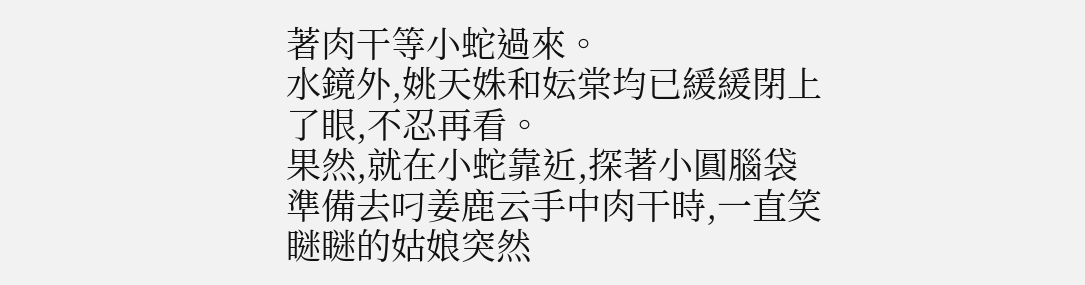著肉干等小蛇過來。
水鏡外,姚天姝和妘棠均已緩緩閉上了眼,不忍再看。
果然,就在小蛇靠近,探著小圓腦袋準備去叼姜鹿云手中肉干時,一直笑瞇瞇的姑娘突然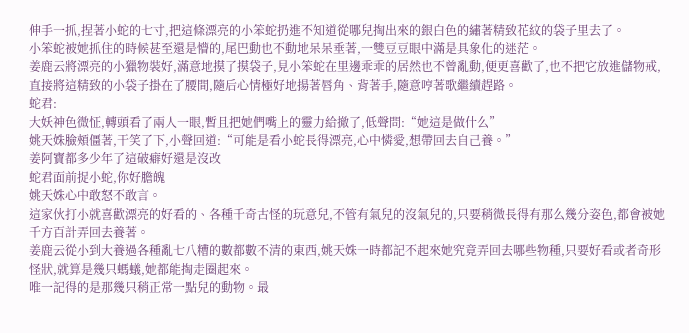伸手一抓,捏著小蛇的七寸,把這條漂亮的小笨蛇扔進不知道從哪兒掏出來的銀白色的繡著精致花紋的袋子里去了。
小笨蛇被她抓住的時候甚至還是懵的,尾巴動也不動地呆呆垂著,一雙豆豆眼中滿是具象化的迷茫。
姜鹿云將漂亮的小獵物裝好,滿意地摸了摸袋子,見小笨蛇在里邊乖乖的居然也不曾亂動,便更喜歡了,也不把它放進儲物戒,直接將這精致的小袋子掛在了腰間,隨后心情極好地揚著唇角、背著手,隨意哼著歌繼續趕路。
蛇君:
大妖神色微怔,轉頭看了兩人一眼,暫且把她們嘴上的靈力給撤了,低聲問:“她這是做什么”
姚天姝臉頰僵著,干笑了下,小聲回道:“可能是看小蛇長得漂亮,心中憐愛,想帶回去自己養。”
姜阿寶都多少年了這破癖好還是沒改
蛇君面前捉小蛇,你好膽魄
姚天姝心中敢怒不敢言。
這家伙打小就喜歡漂亮的好看的、各種千奇古怪的玩意兒,不管有氣兒的沒氣兒的,只要稍微長得有那么幾分姿色,都會被她千方百計弄回去養著。
姜鹿云從小到大養過各種亂七八糟的數都數不清的東西,姚天姝一時都記不起來她究竟弄回去哪些物種,只要好看或者奇形怪狀,就算是幾只螞蟻,她都能掏走圈起來。
唯一記得的是那幾只稍正常一點兒的動物。最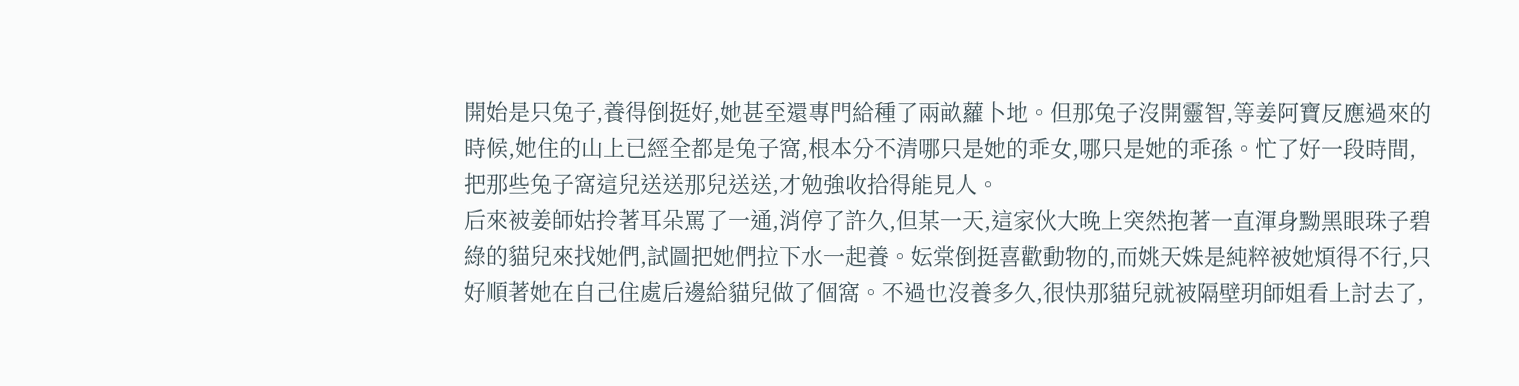開始是只兔子,養得倒挺好,她甚至還專門給種了兩畝蘿卜地。但那兔子沒開靈智,等姜阿寶反應過來的時候,她住的山上已經全都是兔子窩,根本分不清哪只是她的乖女,哪只是她的乖孫。忙了好一段時間,把那些兔子窩這兒送送那兒送送,才勉強收拾得能見人。
后來被姜師姑拎著耳朵罵了一通,消停了許久,但某一天,這家伙大晚上突然抱著一直渾身黝黑眼珠子碧綠的貓兒來找她們,試圖把她們拉下水一起養。妘棠倒挺喜歡動物的,而姚天姝是純粹被她煩得不行,只好順著她在自己住處后邊給貓兒做了個窩。不過也沒養多久,很快那貓兒就被隔壁玥師姐看上討去了,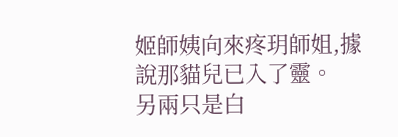姬師姨向來疼玥師姐,據說那貓兒已入了靈。
另兩只是白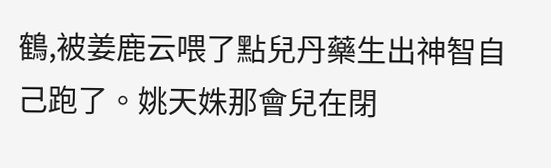鶴,被姜鹿云喂了點兒丹藥生出神智自己跑了。姚天姝那會兒在閉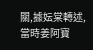關,據妘棠轉述,當時姜阿寶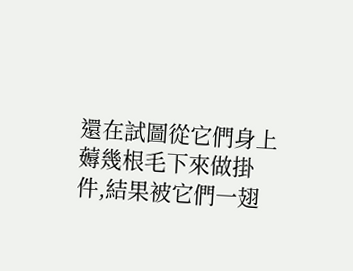還在試圖從它們身上薅幾根毛下來做掛件,結果被它們一翅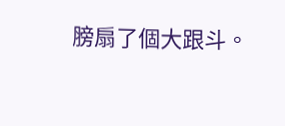膀扇了個大跟斗。